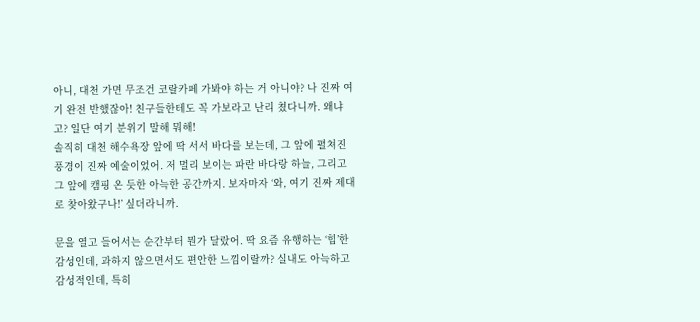아니, 대천 가면 무조건 코랄카페 가봐야 하는 거 아니야? 나 진짜 여기 완전 반했잖아! 친구들한테도 꼭 가보라고 난리 쳤다니까. 왜냐고? 일단 여기 분위기 말해 뭐해!
솔직히 대천 해수욕장 앞에 딱 서서 바다를 보는데, 그 앞에 펼쳐진 풍경이 진짜 예술이었어. 저 멀리 보이는 파란 바다랑 하늘, 그리고 그 앞에 캠핑 온 듯한 아늑한 공간까지. 보자마자 ‘와, 여기 진짜 제대로 찾아왔구나!’ 싶더라니까.

문을 열고 들어서는 순간부터 뭔가 달랐어. 딱 요즘 유행하는 ‘힙’한 감성인데, 과하지 않으면서도 편안한 느낌이랄까? 실내도 아늑하고 감성적인데, 특히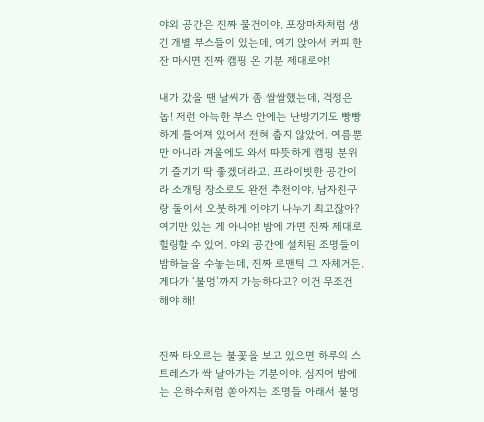야외 공간은 진짜 물건이야. 포장마차처럼 생긴 개별 부스들이 있는데, 여기 앉아서 커피 한잔 마시면 진짜 캠핑 온 기분 제대로야!

내가 갔을 땐 날씨가 좀 쌀쌀했는데, 걱정은 놉! 저런 아늑한 부스 안에는 난방기기도 빵빵하게 틀어져 있어서 전혀 춥지 않았어. 여름뿐만 아니라 겨울에도 와서 따뜻하게 캠핑 분위기 즐기기 딱 좋겠더라고. 프라이빗한 공간이라 소개팅 장소로도 완전 추천이야. 남자친구랑 둘이서 오붓하게 이야기 나누기 최고잖아?
여기만 있는 게 아니야! 밤에 가면 진짜 제대로 힐링할 수 있어. 야외 공간에 설치된 조명들이 밤하늘을 수놓는데, 진짜 로맨틱 그 자체거든. 게다가 ‘불멍’까지 가능하다고? 이건 무조건 해야 해!


진짜 타오르는 불꽃을 보고 있으면 하루의 스트레스가 싹 날아가는 기분이야. 심지어 밤에는 은하수처럼 쏟아지는 조명들 아래서 불멍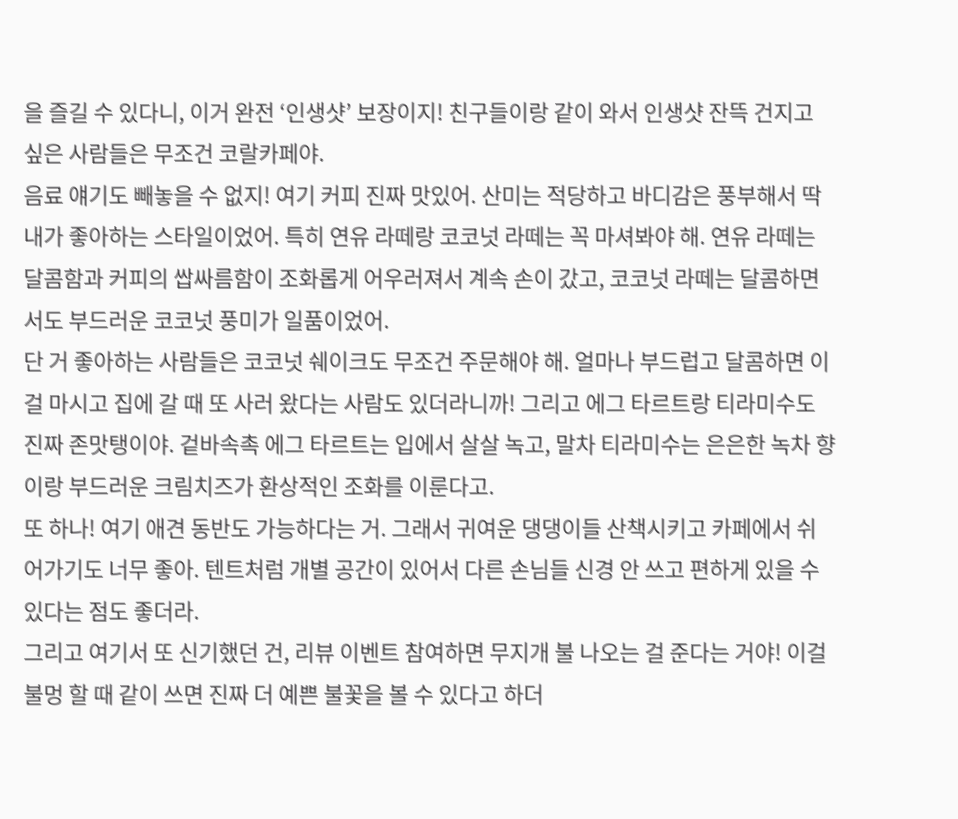을 즐길 수 있다니, 이거 완전 ‘인생샷’ 보장이지! 친구들이랑 같이 와서 인생샷 잔뜩 건지고 싶은 사람들은 무조건 코랄카페야.
음료 얘기도 빼놓을 수 없지! 여기 커피 진짜 맛있어. 산미는 적당하고 바디감은 풍부해서 딱 내가 좋아하는 스타일이었어. 특히 연유 라떼랑 코코넛 라떼는 꼭 마셔봐야 해. 연유 라떼는 달콤함과 커피의 쌉싸름함이 조화롭게 어우러져서 계속 손이 갔고, 코코넛 라떼는 달콤하면서도 부드러운 코코넛 풍미가 일품이었어.
단 거 좋아하는 사람들은 코코넛 쉐이크도 무조건 주문해야 해. 얼마나 부드럽고 달콤하면 이걸 마시고 집에 갈 때 또 사러 왔다는 사람도 있더라니까! 그리고 에그 타르트랑 티라미수도 진짜 존맛탱이야. 겉바속촉 에그 타르트는 입에서 살살 녹고, 말차 티라미수는 은은한 녹차 향이랑 부드러운 크림치즈가 환상적인 조화를 이룬다고.
또 하나! 여기 애견 동반도 가능하다는 거. 그래서 귀여운 댕댕이들 산책시키고 카페에서 쉬어가기도 너무 좋아. 텐트처럼 개별 공간이 있어서 다른 손님들 신경 안 쓰고 편하게 있을 수 있다는 점도 좋더라.
그리고 여기서 또 신기했던 건, 리뷰 이벤트 참여하면 무지개 불 나오는 걸 준다는 거야! 이걸 불멍 할 때 같이 쓰면 진짜 더 예쁜 불꽃을 볼 수 있다고 하더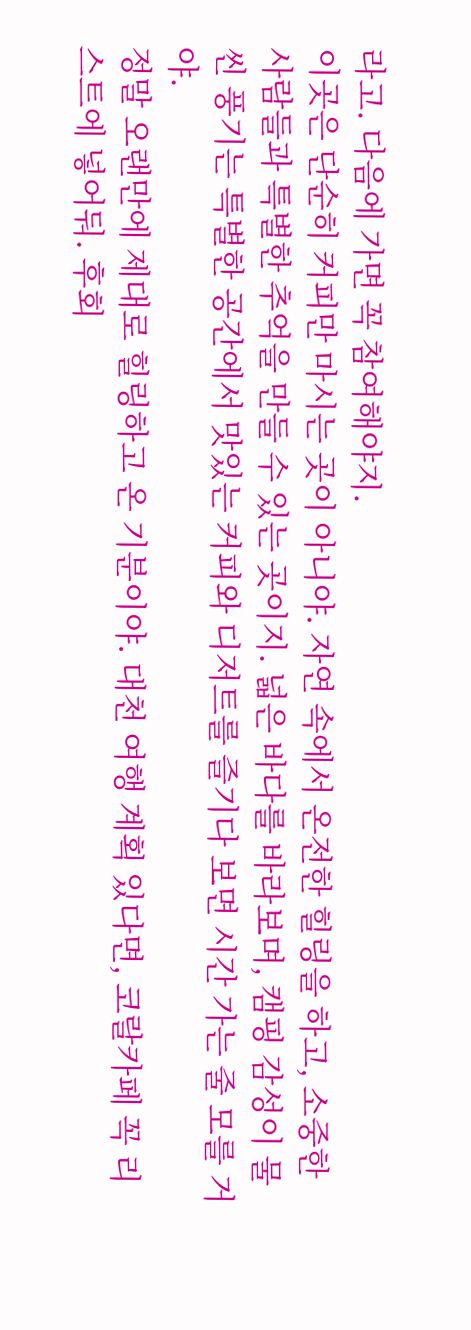라고. 다음에 가면 꼭 참여해야지.
이곳은 단순히 커피만 마시는 곳이 아니야. 자연 속에서 온전한 힐링을 하고, 소중한 사람들과 특별한 추억을 만들 수 있는 곳이지. 넓은 바다를 바라보며, 캠핑 감성이 물씬 풍기는 특별한 공간에서 맛있는 커피와 디저트를 즐기다 보면 시간 가는 줄 모를 거야.
정말 오랜만에 제대로 힐링하고 온 기분이야. 대천 여행 계획 있다면, 코랄카페 꼭 리스트에 넣어둬. 후회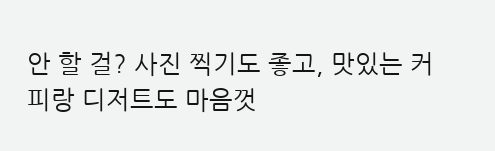안 할 걸? 사진 찍기도 좋고, 맛있는 커피랑 디저트도 마음껏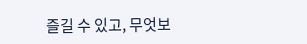즐길 수 있고, 무엇보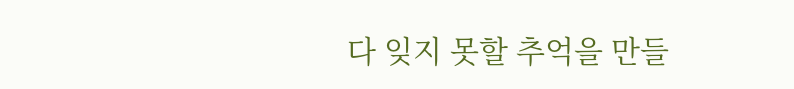다 잊지 못할 추억을 만들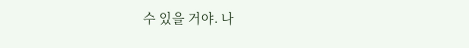수 있을 거야. 나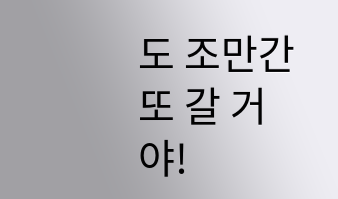도 조만간 또 갈 거야!